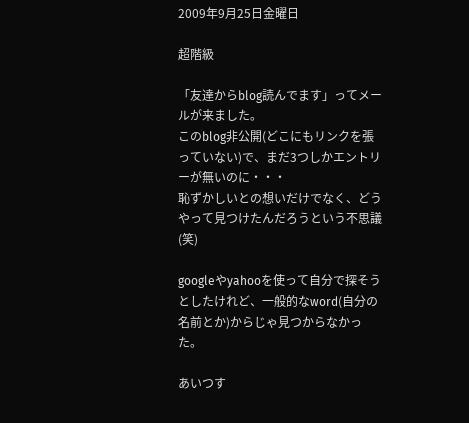2009年9月25日金曜日

超階級

「友達からblog読んでます」ってメールが来ました。
このblog非公開(どこにもリンクを張っていない)で、まだ3つしかエントリーが無いのに・・・
恥ずかしいとの想いだけでなく、どうやって見つけたんだろうという不思議(笑)

googleやyahooを使って自分で探そうとしたけれど、一般的なword(自分の名前とか)からじゃ見つからなかった。

あいつす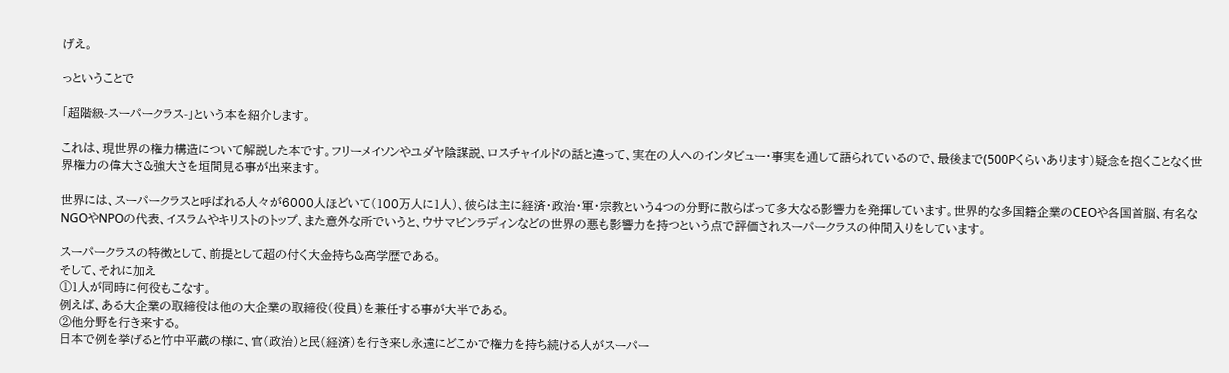げえ。

っということで

「超階級-スーパークラス-」という本を紹介します。

これは、現世界の権力構造について解説した本です。フリーメイソンやユダヤ陰謀説、ロスチャイルドの話と違って、実在の人へのインタビュー・事実を通して語られているので、最後まで(500Pくらいあります)疑念を抱くことなく世界権力の偉大さ&強大さを垣間見る事が出来ます。

世界には、スーパークラスと呼ばれる人々が6000人ほどいて(100万人に1人)、彼らは主に経済・政治・軍・宗教という4つの分野に散らばって多大なる影響力を発揮しています。世界的な多国籍企業のCEOや各国首脳、有名なNGOやNPOの代表、イスラムやキリストのトップ、また意外な所でいうと、ウサマビンラディンなどの世界の悪も影響力を持つという点で評価されスーパークラスの仲間入りをしています。

スーパークラスの特徴として、前提として超の付く大金持ち&高学歴である。
そして、それに加え
①1人が同時に何役もこなす。
例えば、ある大企業の取締役は他の大企業の取締役(役員)を兼任する事が大半である。
②他分野を行き来する。
日本で例を挙げると竹中平蔵の様に、官(政治)と民(経済)を行き来し永遠にどこかで権力を持ち続ける人がスーパー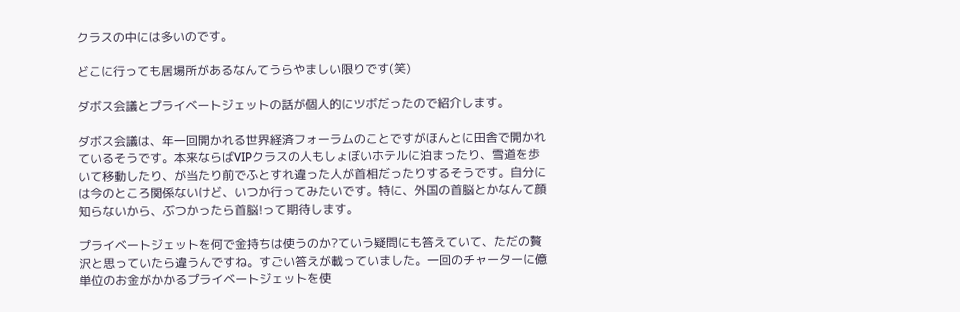クラスの中には多いのです。

どこに行っても居場所があるなんてうらやましい限りです(笑)

ダボス会議とプライベートジェットの話が個人的にツボだったので紹介します。

ダボス会議は、年一回開かれる世界経済フォーラムのことですがほんとに田舎で開かれているそうです。本来ならばVIPクラスの人もしょぼいホテルに泊まったり、雪道を歩いて移動したり、が当たり前でふとすれ違った人が首相だったりするそうです。自分には今のところ関係ないけど、いつか行ってみたいです。特に、外国の首脳とかなんて顔知らないから、ぶつかったら首脳!って期待します。

プライベートジェットを何で金持ちは使うのか?ていう疑問にも答えていて、ただの贅沢と思っていたら違うんですね。すごい答えが載っていました。一回のチャーターに億単位のお金がかかるプライベートジェットを使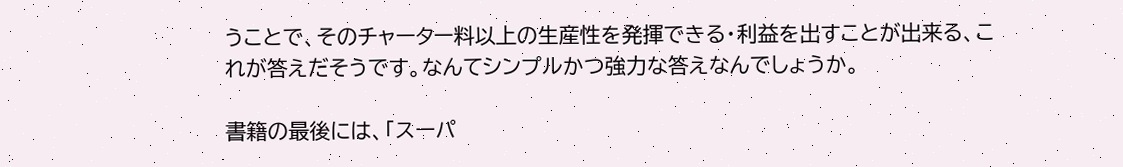うことで、そのチャーター料以上の生産性を発揮できる・利益を出すことが出来る、これが答えだそうです。なんてシンプルかつ強力な答えなんでしょうか。

書籍の最後には、「スーパ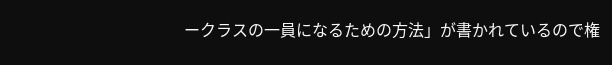ークラスの一員になるための方法」が書かれているので権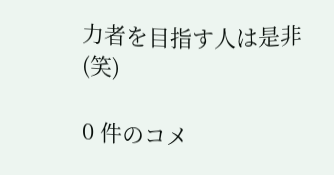力者を目指す人は是非(笑)

0 件のコメ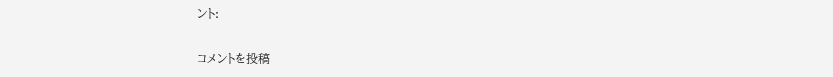ント:

コメントを投稿